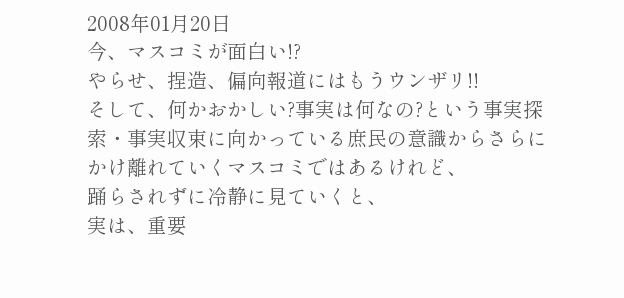2008年01月20日
今、マスコミが面白い!?
やらせ、捏造、偏向報道にはもうウンザリ!!
そして、何かおかしい?事実は何なの?という事実探索・事実収束に向かっている庶民の意識からさらにかけ離れていくマスコミではあるけれど、
踊らされずに冷静に見ていくと、
実は、重要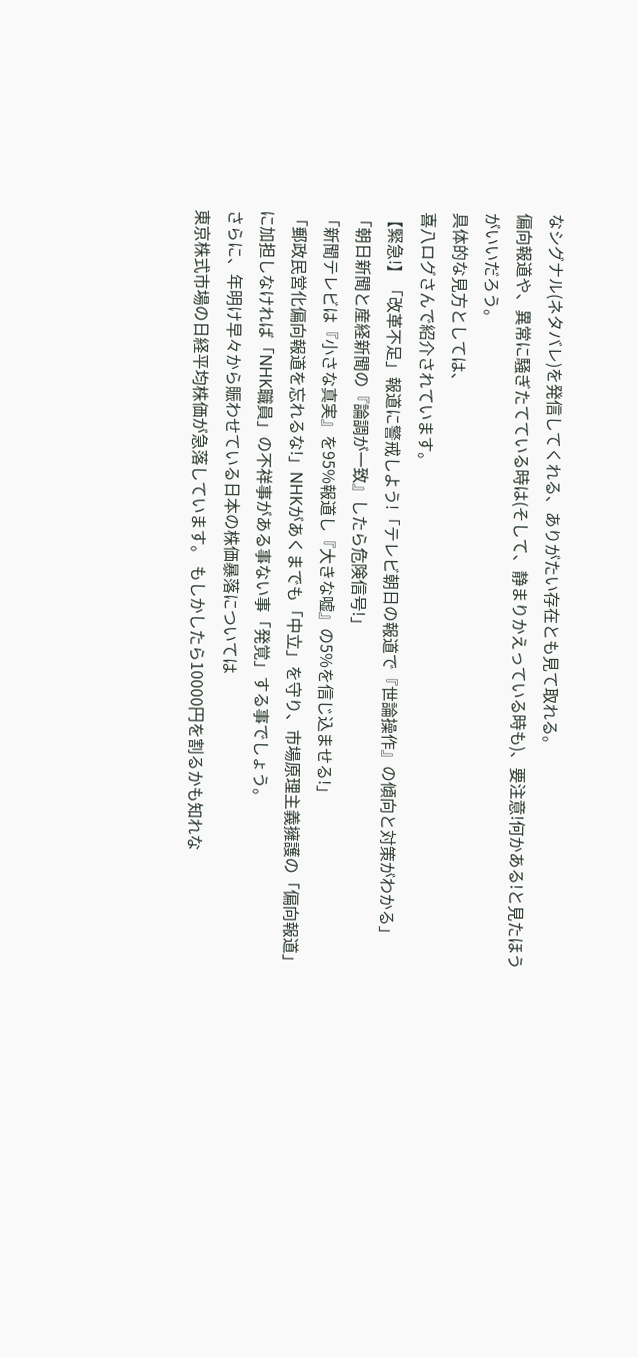なシグナル(ネタバレ)を発信してくれる、ありがたい存在とも見て取れる。
偏向報道や、異常に騒ぎたてている時は(そして、静まりかえっている時も)、要注意!何かある!と見たほうがいいだろう。
具体的な見方としては、
喜八ログさんで紹介されています。
【緊急!】「改革不足」報道に警戒しよう!「テレビ朝日の報道で『世論操作』の傾向と対策がわかる」
「朝日新聞と産経新聞の『論調が一致』したら危険信号!」
「新聞テレビは『小さな真実』を95%報道し『大きな嘘』の5%を信じ込ませる!」
「郵政民営化偏向報道を忘れるな!」NHKがあくまでも「中立」を守り、市場原理主義擁護の「偏向報道」に加担しなければ「NHK職員」の不祥事がある事ない事「発覚」する事でしょう。
さらに、年明け早々から賑わせている日本の株価暴落については
東京株式市場の日経平均株価が急落しています。 もしかしたら10000円を割るかも知れな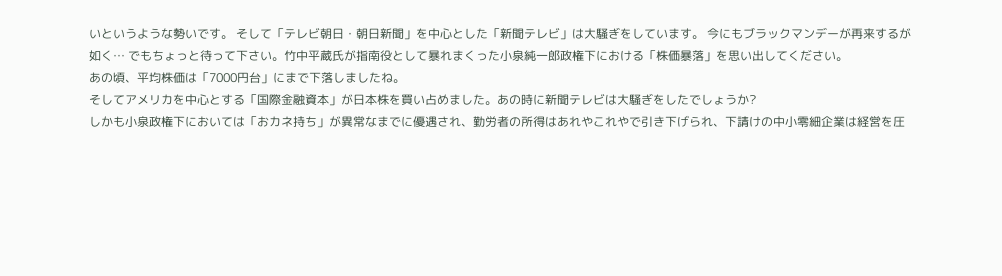いというような勢いです。 そして「テレビ朝日・朝日新聞」を中心とした「新聞テレビ」は大騒ぎをしています。 今にもブラックマンデーが再来するが如く… でもちょっと待って下さい。竹中平蔵氏が指南役として暴れまくった小泉純一郎政権下における「株価暴落」を思い出してください。
あの頃、平均株価は「7000円台」にまで下落しましたね。
そしてアメリカを中心とする「国際金融資本」が日本株を買い占めました。あの時に新聞テレビは大騒ぎをしたでしょうか?
しかも小泉政権下においては「おカネ持ち」が異常なまでに優遇され、勤労者の所得はあれやこれやで引き下げられ、下請けの中小零細企業は経営を圧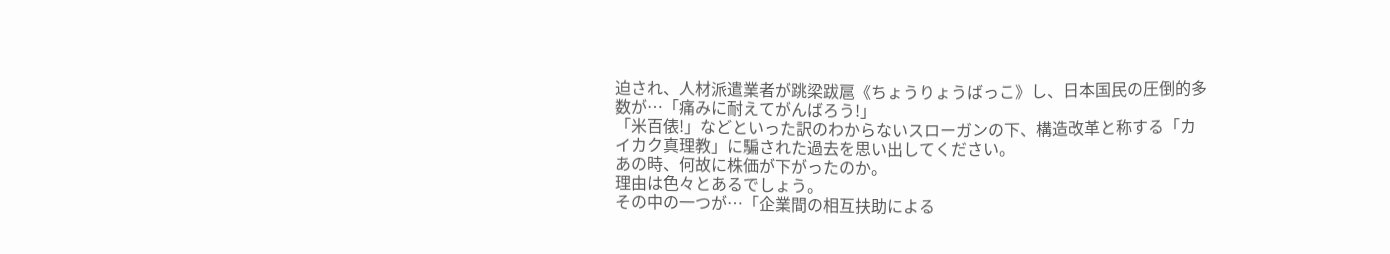迫され、人材派遣業者が跳梁跋扈《ちょうりょうばっこ》し、日本国民の圧倒的多数が…「痛みに耐えてがんばろう!」
「米百俵!」などといった訳のわからないスローガンの下、構造改革と称する「カイカク真理教」に騙された過去を思い出してください。
あの時、何故に株価が下がったのか。
理由は色々とあるでしょう。
その中の一つが…「企業間の相互扶助による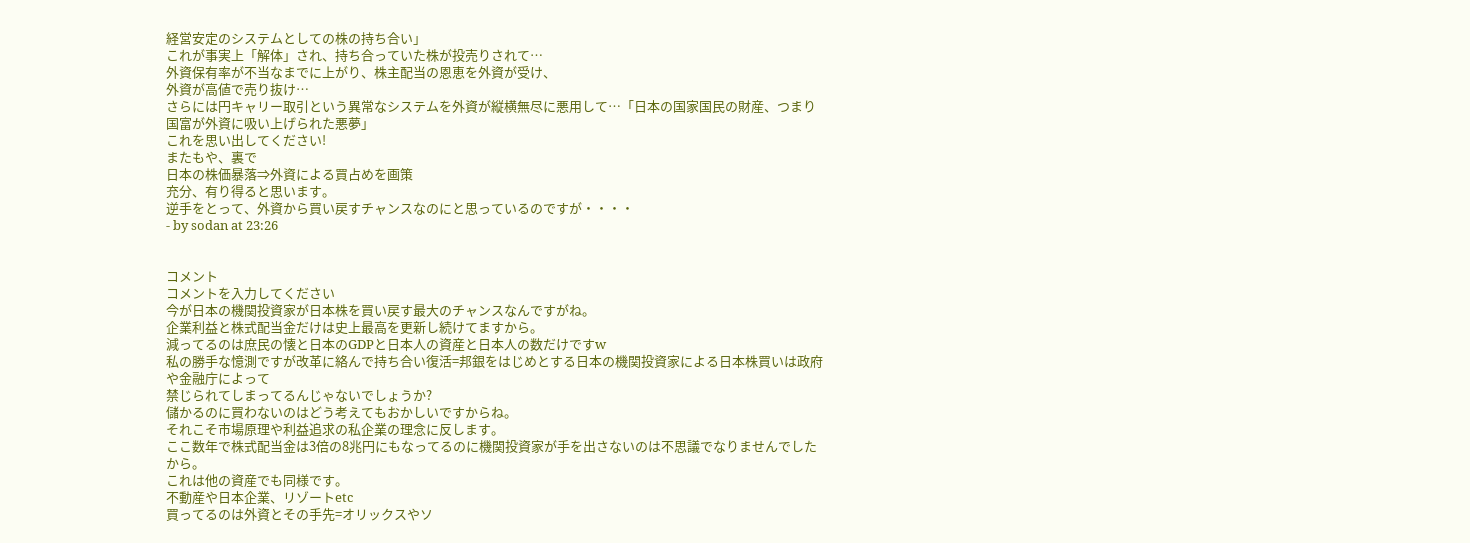経営安定のシステムとしての株の持ち合い」
これが事実上「解体」され、持ち合っていた株が投売りされて…
外資保有率が不当なまでに上がり、株主配当の恩恵を外資が受け、
外資が高値で売り抜け…
さらには円キャリー取引という異常なシステムを外資が縦横無尽に悪用して…「日本の国家国民の財産、つまり国富が外資に吸い上げられた悪夢」
これを思い出してください!
またもや、裏で
日本の株価暴落⇒外資による買占めを画策
充分、有り得ると思います。
逆手をとって、外資から買い戻すチャンスなのにと思っているのですが・・・・
- by sodan at 23:26


コメント
コメントを入力してください
今が日本の機関投資家が日本株を買い戻す最大のチャンスなんですがね。
企業利益と株式配当金だけは史上最高を更新し続けてますから。
減ってるのは庶民の懐と日本のGDPと日本人の資産と日本人の数だけですw
私の勝手な憶測ですが改革に絡んで持ち合い復活=邦銀をはじめとする日本の機関投資家による日本株買いは政府や金融庁によって
禁じられてしまってるんじゃないでしょうか?
儲かるのに買わないのはどう考えてもおかしいですからね。
それこそ市場原理や利益追求の私企業の理念に反します。
ここ数年で株式配当金は3倍の8兆円にもなってるのに機関投資家が手を出さないのは不思議でなりませんでしたから。
これは他の資産でも同様です。
不動産や日本企業、リゾートetc
買ってるのは外資とその手先=オリックスやソ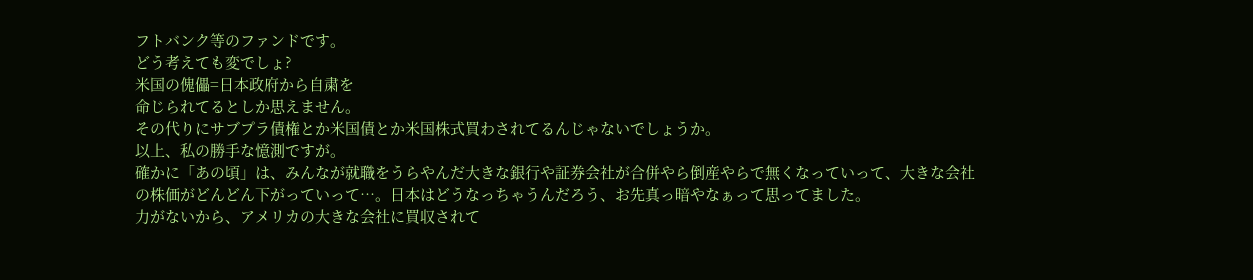フトバンク等のファンドです。
どう考えても変でしょ?
米国の傀儡=日本政府から自粛を
命じられてるとしか思えません。
その代りにサブプラ債権とか米国債とか米国株式買わされてるんじゃないでしょうか。
以上、私の勝手な憶測ですが。
確かに「あの頃」は、みんなが就職をうらやんだ大きな銀行や証券会社が合併やら倒産やらで無くなっていって、大きな会社の株価がどんどん下がっていって…。日本はどうなっちゃうんだろう、お先真っ暗やなぁって思ってました。
力がないから、アメリカの大きな会社に買収されて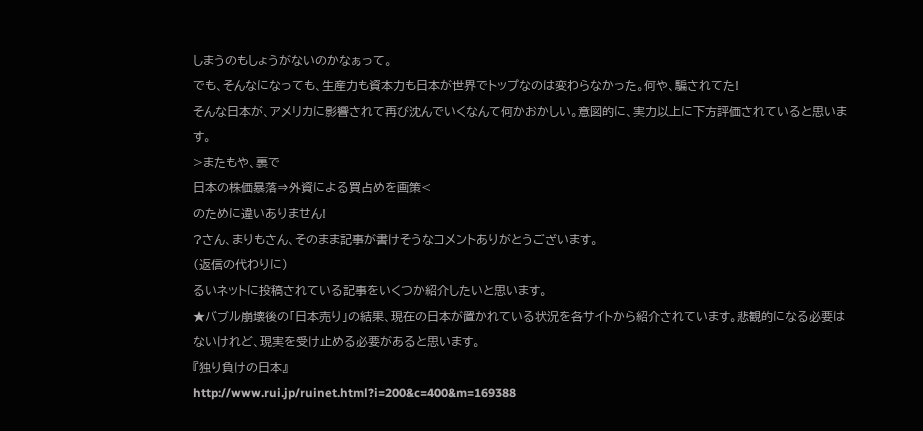しまうのもしょうがないのかなぁって。
でも、そんなになっても、生産力も資本力も日本が世界でトップなのは変わらなかった。何や、騙されてた!
そんな日本が、アメリカに影響されて再び沈んでいくなんて何かおかしい。意図的に、実力以上に下方評価されていると思います。
>またもや、裏で
日本の株価暴落⇒外資による買占めを画策<
のために違いありません!
?さん、まりもさん、そのまま記事が書けそうなコメントありがとうございます。
(返信の代わりに)
るいネットに投稿されている記事をいくつか紹介したいと思います。
★バブル崩壊後の「日本売り」の結果、現在の日本が置かれている状況を各サイトから紹介されています。悲観的になる必要はないけれど、現実を受け止める必要があると思います。
『独り負けの日本』
http://www.rui.jp/ruinet.html?i=200&c=400&m=169388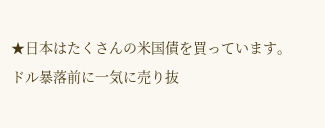★日本はたくさんの米国債を買っています。ドル暴落前に一気に売り抜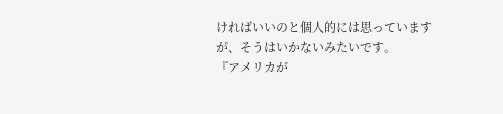ければいいのと個人的には思っていますが、そうはいかないみたいです。
『アメリカが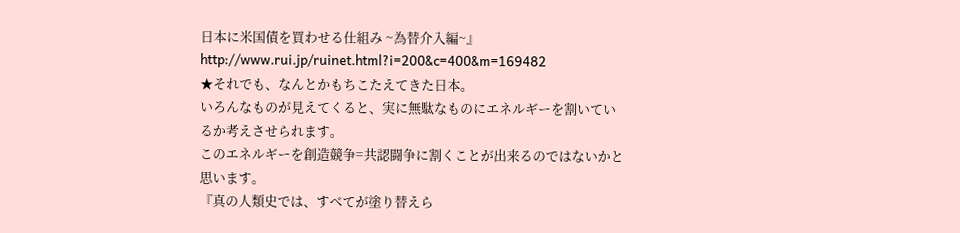日本に米国債を買わせる仕組み ~為替介入編~』
http://www.rui.jp/ruinet.html?i=200&c=400&m=169482
★それでも、なんとかもちこたえてきた日本。
いろんなものが見えてくると、実に無駄なものにエネルギーを割いているか考えさせられます。
このエネルギーを創造競争=共認闘争に割くことが出来るのではないかと思います。
『真の人類史では、すべてが塗り替えら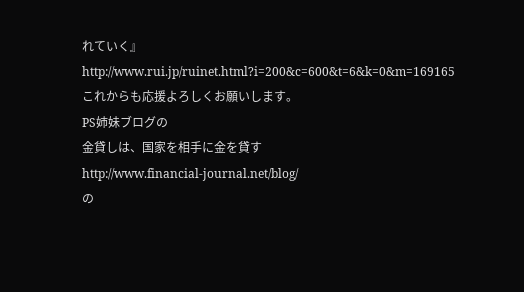れていく』
http://www.rui.jp/ruinet.html?i=200&c=600&t=6&k=0&m=169165
これからも応援よろしくお願いします。
PS姉妹ブログの
金貸しは、国家を相手に金を貸す
http://www.financial-journal.net/blog/
の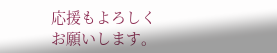応援もよろしくお願いします。